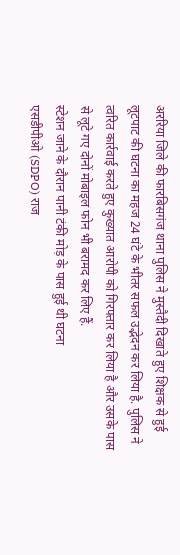अररिया जिले की फारबिसगंज थाना पुलिस ने मुस्तैदी दिखाते हुए शिक्षक से हुई लूटपाट की घटना का महज 24 घंटे के भीतर सफल उद्भेदन कर लिया है. पुलिस ने त्वरित कार्रवाई करते हुए कुख्यात आरोपी को गिरफ्तार कर लिया है और उसके पास से लूटे गए दोनों मोबाइल फोन भी बरामद कर लिए हैं.
स्टेशन जाने के दौरान पानी टंकी मोड़ के पास हुई थी घटना
एसडीपीओ (SDPO) राज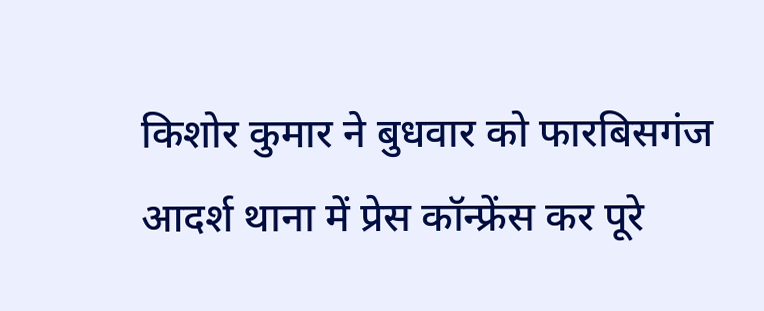किशोर कुमार ने बुधवार को फारबिसगंज आदर्श थाना में प्रेस कॉन्फ्रेंस कर पूरे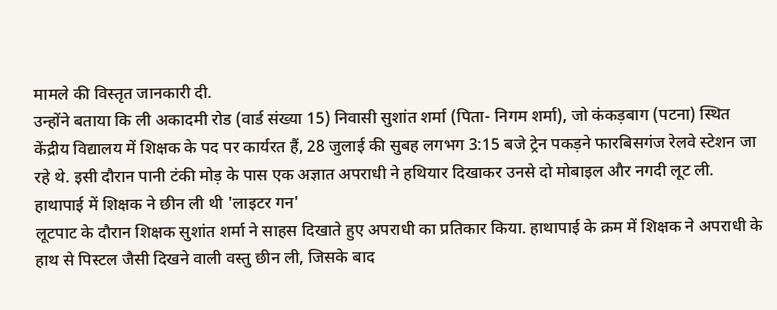मामले की विस्तृत जानकारी दी.
उन्होंने बताया कि ली अकादमी रोड (वार्ड संख्या 15) निवासी सुशांत शर्मा (पिता- निगम शर्मा), जो कंकड़बाग (पटना) स्थित केंद्रीय विद्यालय में शिक्षक के पद पर कार्यरत हैं, 28 जुलाई की सुबह लगभग 3:15 बजे ट्रेन पकड़ने फारबिसगंज रेलवे स्टेशन जा रहे थे. इसी दौरान पानी टंकी मोड़ के पास एक अज्ञात अपराधी ने हथियार दिखाकर उनसे दो मोबाइल और नगदी लूट ली.
हाथापाई में शिक्षक ने छीन ली थी 'लाइटर गन'
लूटपाट के दौरान शिक्षक सुशांत शर्मा ने साहस दिखाते हुए अपराधी का प्रतिकार किया. हाथापाई के क्रम में शिक्षक ने अपराधी के हाथ से पिस्टल जैसी दिखने वाली वस्तु छीन ली, जिसके बाद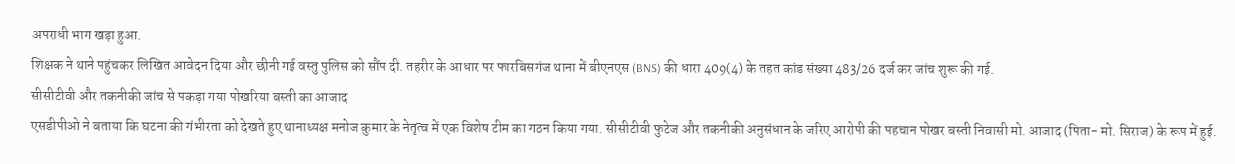अपराधी भाग खड़ा हुआ.
शिक्षक ने थाने पहुंचकर लिखित आवेदन दिया और छीनी गई वस्तु पुलिस को सौंप दी. तहरीर के आधार पर फारबिसगंज थाना में बीएनएस (BNS) की धारा 409(4) के तहत कांड संख्या 483/26 दर्ज कर जांच शुरू की गई.
सीसीटीवी और तकनीकी जांच से पकड़ा गया पोखरिया बस्ती का आजाद
एसडीपीओ ने बताया कि घटना की गंभीरता को देखते हुए थानाध्यक्ष मनोज कुमार के नेतृत्व में एक विशेष टीम का गठन किया गया. सीसीटीवी फुटेज और तकनीकी अनुसंधान के जरिए आरोपी की पहचान पोखर बस्ती निवासी मो. आजाद (पिता- मो. सिराज) के रूप में हुई.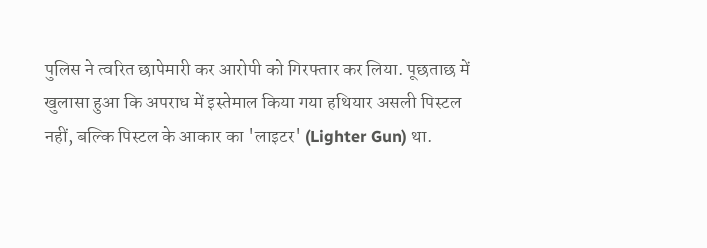पुलिस ने त्वरित छापेमारी कर आरोपी को गिरफ्तार कर लिया. पूछताछ में खुलासा हुआ कि अपराध में इस्तेमाल किया गया हथियार असली पिस्टल नहीं, बल्कि पिस्टल के आकार का 'लाइटर' (Lighter Gun) था.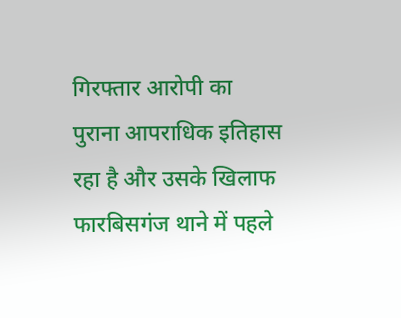गिरफ्तार आरोपी का पुराना आपराधिक इतिहास रहा है और उसके खिलाफ फारबिसगंज थाने में पहले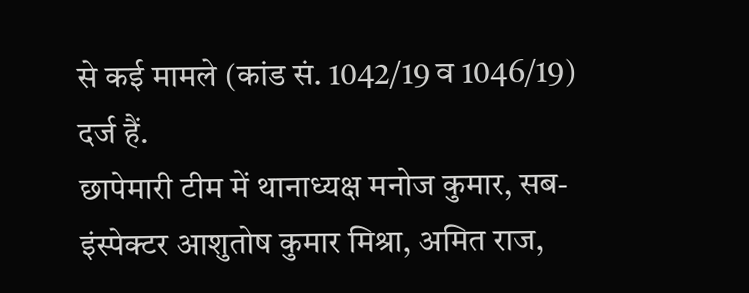से कई मामले (कांड सं. 1042/19 व 1046/19) दर्ज हैं.
छापेमारी टीम में थानाध्यक्ष मनोज कुमार, सब-इंस्पेक्टर आशुतोष कुमार मिश्रा, अमित राज,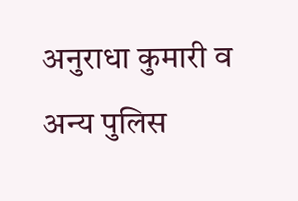अनुराधा कुमारी व अन्य पुलिस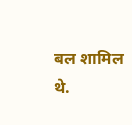बल शामिल थे.